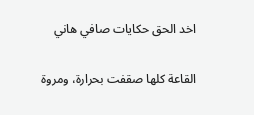اخد الحق حكايات صافي هاني

القاعة كلها صقفت بحرارة، ومروة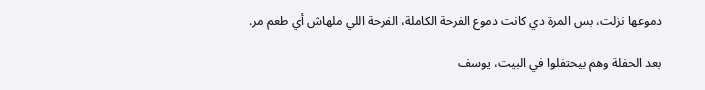دموعها نزلت، بس المرة دي كانت دموع الفرحة الكاملة، الفرحة اللي ملهاش أي طعم مر.

بعد الحفلة وهم بيحتفلوا في البيت، يوسف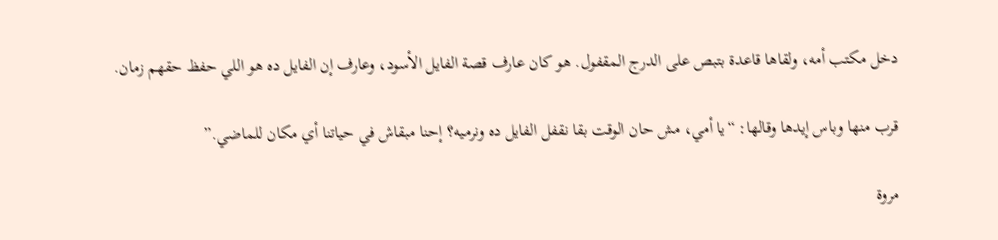دخل مكتب أمه، ولقاها قاعدة بتبص على الدرج المقفول. هو كان عارف قصة الفايل الأسود، وعارف إن الفايل ده هو اللي حفظ حقهم زمان.

قرب منها وباس إيدها وقالها: “يا أمي، مش حان الوقت بقا نقفل الفايل ده ونرميه؟ إحنا مبقاش في حياتنا أي مكان للماضي.”

مروة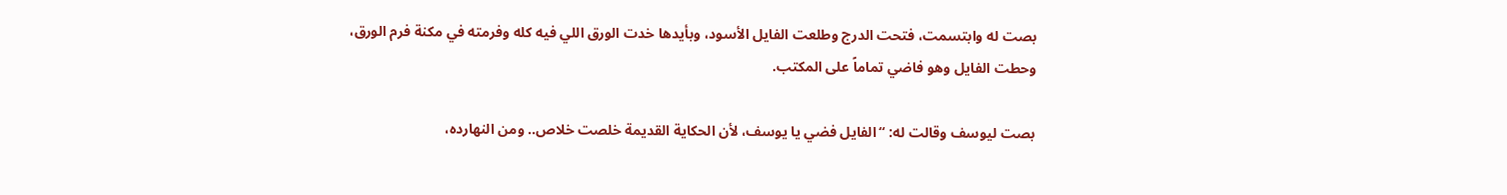بصت له وابتسمت، فتحت الدرج وطلعت الفايل الأسود، وبأيدها خدت الورق اللي فيه كله وفرمته في مكنة فرم الورق، وحطت الفايل وهو فاضي تماماً على المكتب.

بصت ليوسف وقالت له: “الفايل فضي يا يوسف، لأن الحكاية القديمة خلصت خلاص.. ومن النهارده،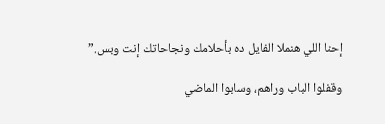إحنا اللي هنملا الفايل ده بأحلامك ونجاحاتك إنت وبس.”

وقفلوا الباب وراهم، وسابوا الماضي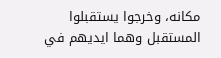مكانه، وخرجوا يستقبلوا المستقبل وهما ايديهم في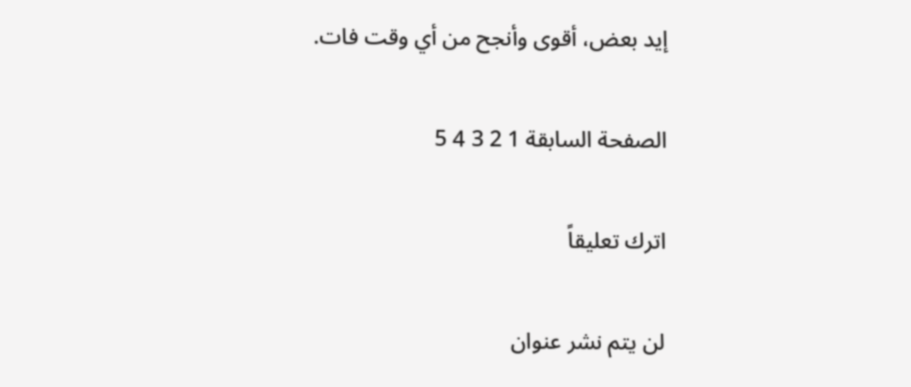إيد بعض، أقوى وأنجح من أي وقت فات.

الصفحة السابقة 1 2 3 4 5

اترك تعليقاً

لن يتم نشر عنوان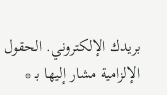بريدك الإلكتروني. الحقول الإلزامية مشار إليها بـ *